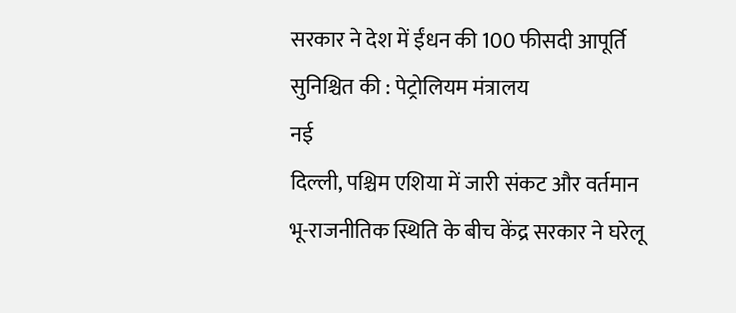सरकार ने देश में ईंधन की 100 फीसदी आपूर्ति सुनिश्चित की : पेट्रोलियम मंत्रालय
नई
दिल्ली, पश्चिम एशिया में जारी संकट और वर्तमान
भू-राजनीतिक स्थिति के बीच केंद्र सरकार ने घरेलू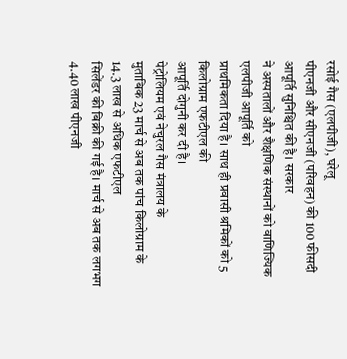रसोई गैस (एलपीजी), घरेलू
पीएनजी और सीएनजी (परिवहन) की 100 फीसदी आपूर्ति सुनिश्चित की है। सरकार
ने अस्पतालों और शैक्षणिक संस्थानों को वाणिज्यिक एलपीजी आपूर्ति को
प्राथमिकता दिया है। साथ ही प्रवासी श्रमिकों को 5 किलोग्राम एफटीएल की
आपूर्ति दोगुनी कर दी है।
पेट्रोलियम एवं नेचुरल गैस मंत्रालय के
मुताबिक 23 मार्च से अब तक पांच किलोग्राम के 14.3 लाख से अधिक एफटीएल
सिलेंडर की बिक्री की गई है। मार्च से अब तक लगभग 4.40 लाख पीएनजी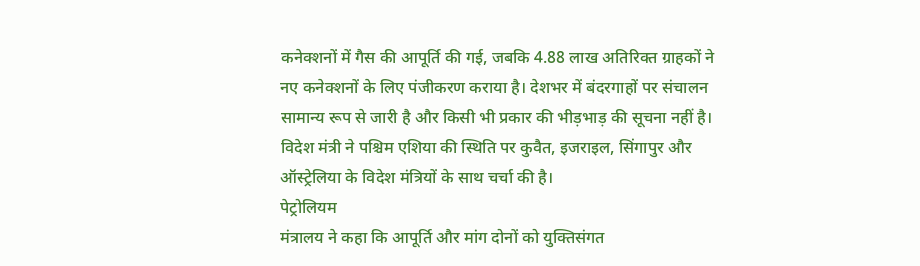कनेक्शनों में गैस की आपूर्ति की गई, जबकि 4.88 लाख अतिरिक्त ग्राहकों ने
नए कनेक्शनों के लिए पंजीकरण कराया है। देशभर में बंदरगाहों पर संचालन
सामान्य रूप से जारी है और किसी भी प्रकार की भीड़भाड़ की सूचना नहीं है।
विदेश मंत्री ने पश्चिम एशिया की स्थिति पर कुवैत, इजराइल, सिंगापुर और
ऑस्ट्रेलिया के विदेश मंत्रियों के साथ चर्चा की है।
पेट्रोलियम
मंत्रालय ने कहा कि आपूर्ति और मांग दोनों को युक्तिसंगत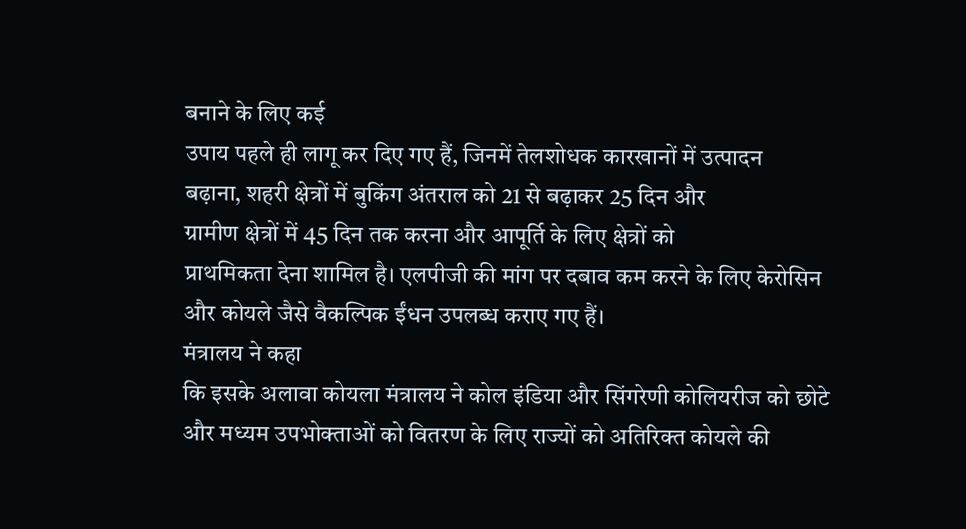बनाने के लिए कई
उपाय पहले ही लागू कर दिए गए हैं, जिनमें तेलशोधक कारखानों में उत्पादन
बढ़ाना, शहरी क्षेत्रों में बुकिंग अंतराल को 21 से बढ़ाकर 25 दिन और
ग्रामीण क्षेत्रों में 45 दिन तक करना और आपूर्ति के लिए क्षेत्रों को
प्राथमिकता देना शामिल है। एलपीजी की मांग पर दबाव कम करने के लिए केरोसिन
और कोयले जैसे वैकल्पिक ईंधन उपलब्ध कराए गए हैं।
मंत्रालय ने कहा
कि इसके अलावा कोयला मंत्रालय ने कोल इंडिया और सिंगरेणी कोलियरीज को छोटे
और मध्यम उपभोक्ताओं को वितरण के लिए राज्यों को अतिरिक्त कोयले की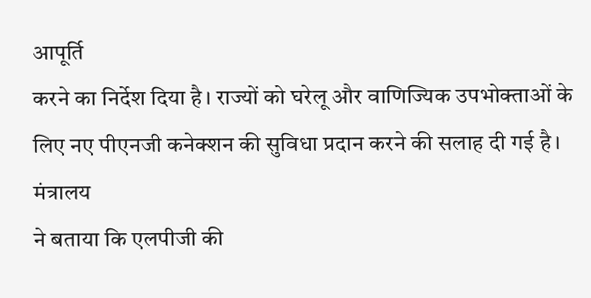आपूर्ति
करने का निर्देश दिया है। राज्यों को घरेलू और वाणिज्यिक उपभोक्ताओं के
लिए नए पीएनजी कनेक्शन की सुविधा प्रदान करने की सलाह दी गई है। मंत्रालय
ने बताया कि एलपीजी की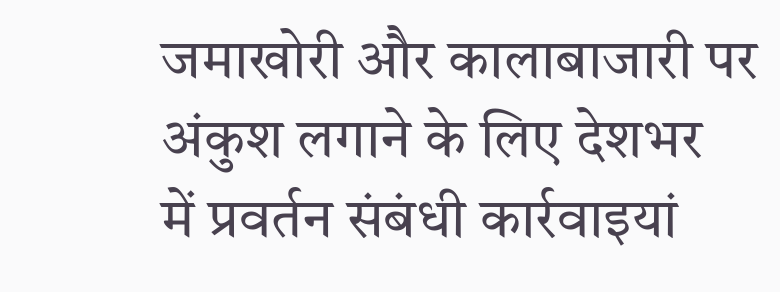जमाखोरी और कालाबाजारी पर अंकुश लगाने के लिए देशभर
में प्रवर्तन संबंधी कार्रवाइयां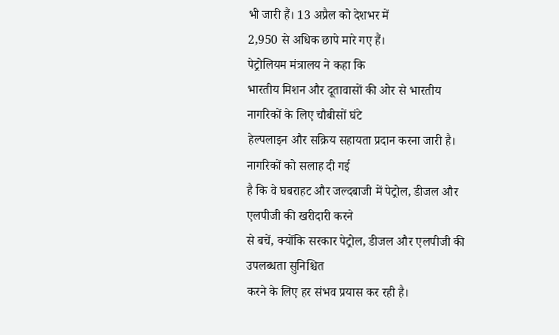भी जारी हैं। 13 अप्रैल को देशभर में
2,950 से अधिक छापे मारे गए हैं।
पेट्रोलियम मंत्रालय ने कहा कि
भारतीय मिशन और दूतावासों की ओर से भारतीय नागरिकों के लिए चौबीसों घंटे
हेल्पलाइन और सक्रिय सहायता प्रदान करना जारी है। नागरिकों को सलाह दी गई
है कि वे घबराहट और जल्दबाजी में पेट्रोल, डीजल और एलपीजी की खरीदारी करने
से बचें, क्योंकि सरकार पेट्रोल, डीजल और एलपीजी की उपलब्धता सुनिश्चित
करने के लिए हर संभव प्रयास कर रही है।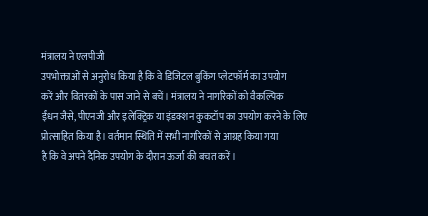मंत्रालय ने एलपीजी
उपभोक्ताओं से अनुरोध किया है कि वे डिजिटल बुकिंग प्लेटफॉर्म का उपयोग
करें और वितरकों के पास जाने से बचें। मंत्रालय ने नागरिकों को वैकल्पिक
ईंधन जैसे, पीएनजी और इलेक्ट्रिक या इंडक्शन कुकटॉप का उपयोग करने के लिए
प्रोत्साहित किया है। वर्तमान स्थिति में सभी नागरिकों से आग्रह किया गया
है कि वे अपने दैनिक उपयोग के दौरान ऊर्जा की बचत करें।